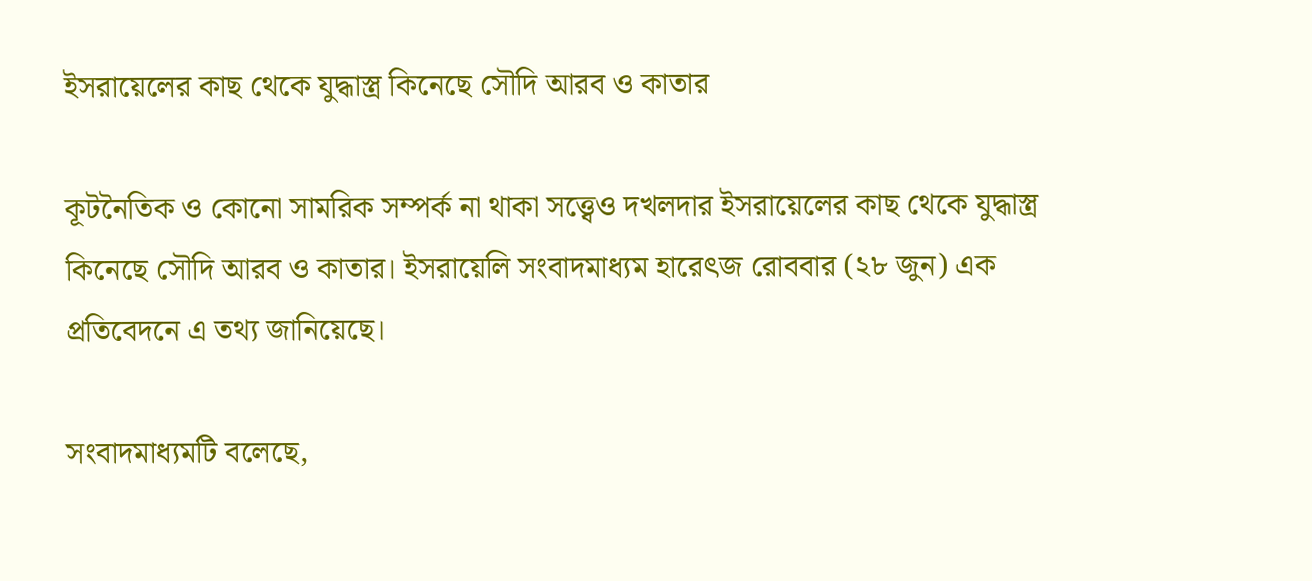ইসরায়েলের কাছ থেকে যুদ্ধাস্ত্র কিনেছে সৌদি আরব ও কাতার

কূটনৈতিক ও কোনো সামরিক সম্পর্ক না থাকা সত্ত্বেও দখলদার ইসরায়েলের কাছ থেকে যুদ্ধাস্ত্র কিনেছে সৌদি আরব ও কাতার। ইসরায়েলি সংবাদমাধ্যম হারেৎজ রোববার (২৮ জুন) এক প্রতিবেদনে এ তথ্য জানিয়েছে।

সংবাদমাধ্যমটি বলেছে,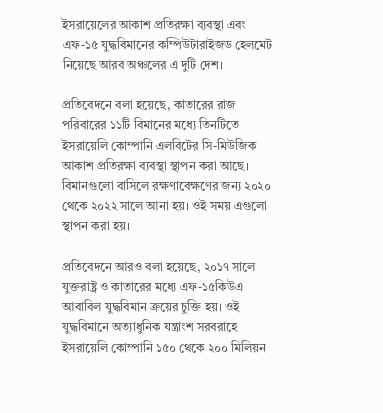ইসরায়েলের আকাশ প্রতিরক্ষা ব্যবস্থা এবং এফ-১৫ যুদ্ধবিমানের কম্পিউটারাইজড হেলমেট নিয়েছে আরব অঞ্চলের এ দুটি দেশ।

প্রতিবেদনে বলা হয়েছে, কাতারের রাজ পরিবারের ১১টি বিমানের মধ্যে তিনটিতে ইসরায়েলি কোম্পানি এলবিটের সি-মিউজিক আকাশ প্রতিরক্ষা ব্যবস্থা স্থাপন করা আছে। বিমানগুলো বাসিলে রক্ষণাবেক্ষণের জন্য ২০২০ থেকে ২০২২ সালে আনা হয়। ওই সময় এগুলো স্থাপন করা হয়।

প্রতিবেদনে আরও বলা হয়েছে, ২০১৭ সালে যুক্তরাষ্ট্র ও কাতারের মধ্যে এফ-১৫কিউএ আবাবিল যুদ্ধবিমান ক্রয়ের চুক্তি হয়। ওই যুদ্ধবিমানে অত্যাধুনিক যন্ত্রাংশ সরবরাহে ইসরায়েলি কোম্পানি ১৫০ থেকে ২০০ মিলিয়ন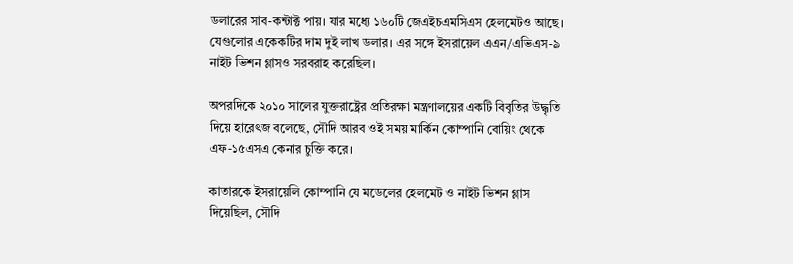ডলারের সাব-কন্টাক্ট পায়। যার মধ্যে ১৬০টি জেএইচএমসিএস হেলমেটও আছে। যেগুলোর একেকটির দাম দুই লাখ ডলার। এর সঙ্গে ইসরায়েল এএন/এভিএস-৯ নাইট ভিশন গ্লাসও সরবরাহ করেছিল।

অপরদিকে ২০১০ সালের যুক্তরাষ্ট্রের প্রতিরক্ষা মন্ত্রণালয়ের একটি বিবৃতির উদ্ধৃতি দিয়ে হারেৎজ বলেছে, সৌদি আরব ওই সময় মার্কিন কোম্পানি বোয়িং থেকে এফ-১৫এসএ কেনার চুক্তি করে।

কাতারকে ইসরায়েলি কোম্পানি যে মডেলের হেলমেট ও নাইট ভিশন গ্লাস দিয়েছিল, সৌদি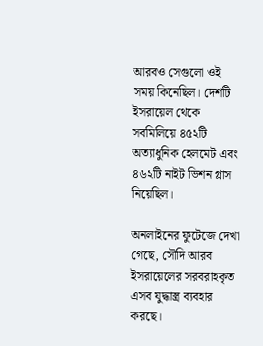আরবও সেগুলো ওই সময় কিনেছিল। দেশটি ইসরায়েল থেকে সবমিলিয়ে ৪৫২টি অত্যাধুনিক হেলমেট এবং ৪৬২টি নাইট ভিশন গ্লাস নিয়েছিল।

অনলাইনের ফুটেজে দেখা গেছে, সৌদি আরব ইসরায়েলের সরবরাহকৃত এসব যুদ্ধাস্ত্র ব্যবহার করছে।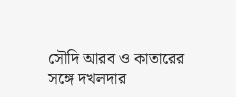সৌদি আরব ও কাতারের সঙ্গে দখলদার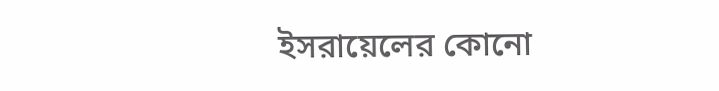ইসরায়েলের কোনো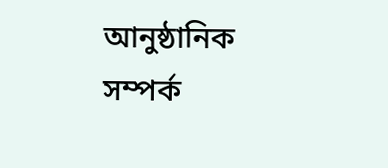আনুষ্ঠানিক সম্পর্ক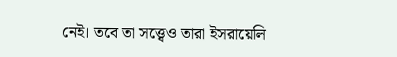নেই। তবে তা সত্ত্বেও তারা ইসরায়েলি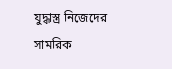যুদ্ধাস্ত্র নিজেদের সামরিক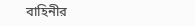বাহিনীর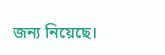জন্য নিয়েছে।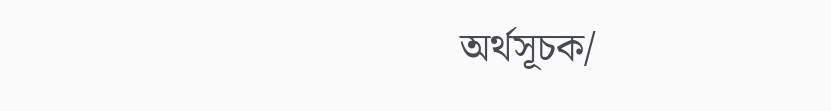অর্থসূচক/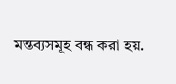মন্তব্যসমূহ বন্ধ করা হয়.